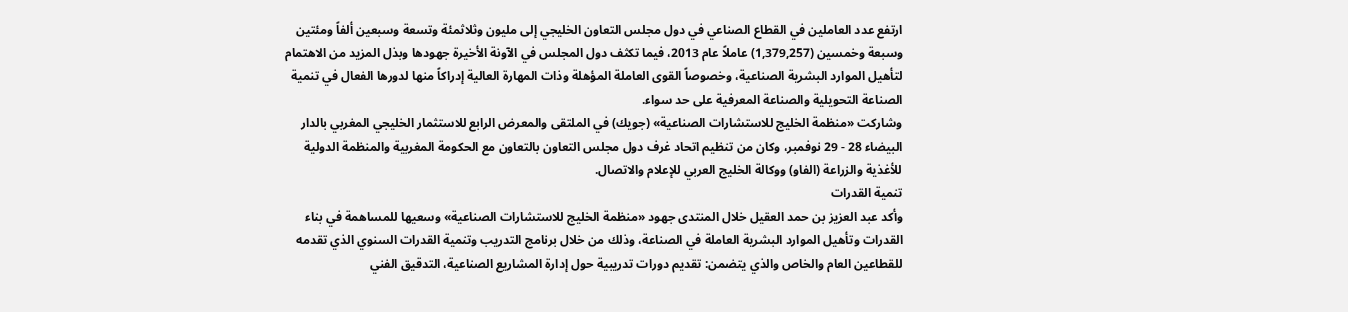ارتفع عدد العاملين في القطاع الصناعي في دول مجلس التعاون الخليجي إلى مليون وثلاثمئة وتسعة وسبعين ألفاً ومئتين وسبعة وخمسين (1,379,257) عاملاً عام 2013، فيما تكثف دول المجلس في الآونة الأخيرة جهودها وبذل المزيد من الاهتمام لتأهيل الموارد البشرية الصناعية، وخصوصاً القوى العاملة المؤهلة وذات المهارة العالية إدراكاً منها لدورها الفعال في تنمية الصناعة التحويلية والصناعة المعرفية على حد سواء.
وشاركت «منظمة الخليج للاستشارات الصناعية» (جويك) في الملتقى والمعرض الرابع للاستثمار الخليجي المغربي بالدار البيضاء 28 - 29 نوفمبر، وكان من تنظيم اتحاد غرف دول مجلس التعاون بالتعاون مع الحكومة المغربية والمنظمة الدولية للأغذية والزراعة (الفاو) ووكالة الخليج العربي للإعلام والاتصال.
تنمية القدرات
وأكد عبد العزيز بن حمد العقيل خلال المنتدى جهود «منظمة الخليج للاستشارات الصناعية» وسعيها للمساهمة في بناء القدرات وتأهيل الموارد البشرية العاملة في الصناعة، وذلك من خلال برنامج التدريب وتنمية القدرات السنوي الذي تقدمه للقطاعين العام والخاص والذي يتضمن: تقديم دورات تدريبية حول إدارة المشاريع الصناعية، التدقيق الفني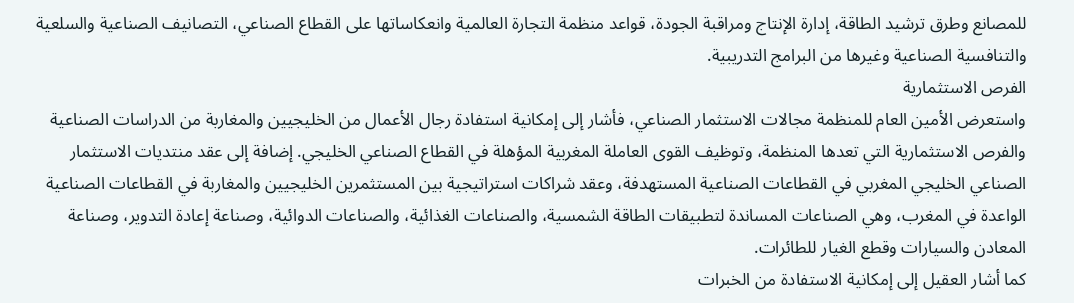للمصانع وطرق ترشيد الطاقة، إدارة الإنتاج ومراقبة الجودة، قواعد منظمة التجارة العالمية وانعكاساتها على القطاع الصناعي، التصانيف الصناعية والسلعية والتنافسية الصناعية وغيرها من البرامج التدريبية.
الفرص الاستثمارية
واستعرض الأمين العام للمنظمة مجالات الاستثمار الصناعي، فأشار إلى إمكانية استفادة رجال الأعمال من الخليجيين والمغاربة من الدراسات الصناعية والفرص الاستثمارية التي تعدها المنظمة، وتوظيف القوى العاملة المغربية المؤهلة في القطاع الصناعي الخليجي. إضافة إلى عقد منتديات الاستثمار الصناعي الخليجي المغربي في القطاعات الصناعية المستهدفة، وعقد شراكات استراتيجية بين المستثمرين الخليجيين والمغاربة في القطاعات الصناعية الواعدة في المغرب، وهي الصناعات المساندة لتطبيقات الطاقة الشمسية، والصناعات الغذائية، والصناعات الدوائية، وصناعة إعادة التدوير، وصناعة المعادن والسيارات وقطع الغيار للطائرات.
كما أشار العقيل إلى إمكانية الاستفادة من الخبرات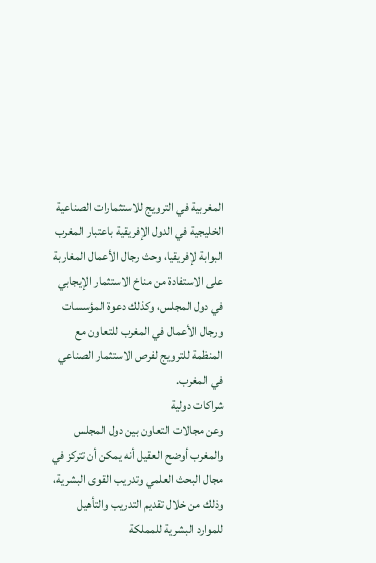المغربية في الترويج للاستثمارات الصناعية الخليجية في الدول الإفريقية باعتبار المغرب البوابة لإفريقيا، وحث رجال الأعمال المغاربة على الاستفادة من مناخ الاستثمار الإيجابي في دول المجلس، وكذلك دعوة المؤسسات ورجال الأعمال في المغرب للتعاون مع المنظمة للترويج لفرص الاستثمار الصناعي في المغرب.
شراكات دولية
وعن مجالات التعاون بين دول المجلس والمغرب أوضح العقيل أنه يمكن أن تتركز في مجال البحث العلمي وتدريب القوى البشرية، وذلك من خلال تقديم التدريب والتأهيل للموارد البشرية للمملكة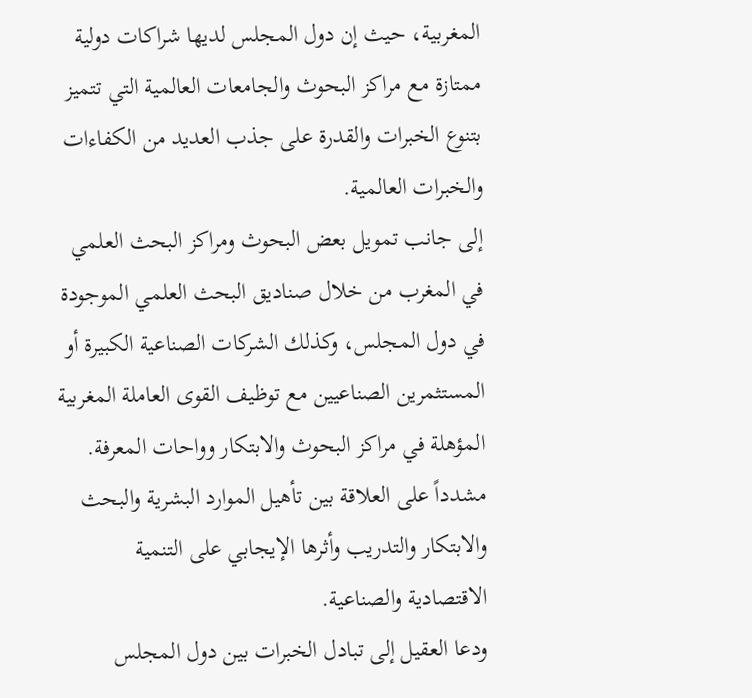المغربية، حيث إن دول المجلس لديها شراكات دولية ممتازة مع مراكز البحوث والجامعات العالمية التي تتميز بتنوع الخبرات والقدرة على جذب العديد من الكفاءات والخبرات العالمية.
إلى جانب تمويل بعض البحوث ومراكز البحث العلمي في المغرب من خلال صناديق البحث العلمي الموجودة في دول المجلس، وكذلك الشركات الصناعية الكبيرة أو المستثمرين الصناعيين مع توظيف القوى العاملة المغربية المؤهلة في مراكز البحوث والابتكار وواحات المعرفة. مشدداً على العلاقة بين تأهيل الموارد البشرية والبحث والابتكار والتدريب وأثرها الإيجابي على التنمية الاقتصادية والصناعية.
ودعا العقيل إلى تبادل الخبرات بين دول المجلس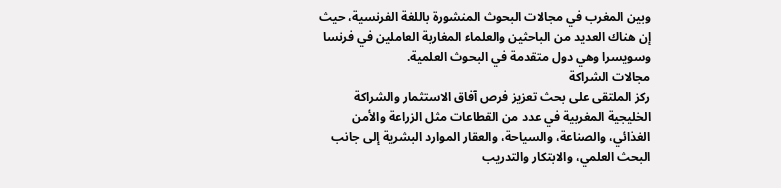وبين المغرب في مجالات البحوث المنشورة باللغة الفرنسية، حيث إن هناك العديد من الباحثين والعلماء المغاربة العاملين في فرنسا وسويسرا وهي دول متقدمة في البحوث العلمية.
مجالات الشراكة
ركز الملتقى على بحث تعزيز فرص آفاق الاستثمار والشراكة الخليجية المغربية في عدد من القطاعات مثل الزراعة والأمن الغذائي، والصناعة، والسياحة، والعقار الموارد البشرية إلى جانب البحث العلمي، والابتكار والتدريب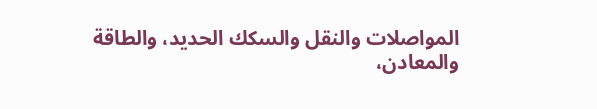المواصلات والنقل والسكك الحديد، والطاقة والمعادن،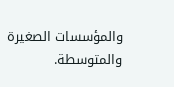والمؤسسات الصغيرة والمتوسطة.